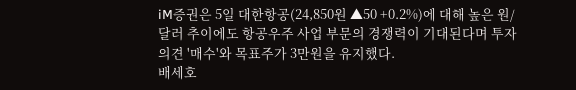iM증권은 5일 대한항공(24,850원 ▲50 +0.2%)에 대해 높은 원/달러 추이에도 항공우주 사업 부문의 경쟁력이 기대된다며 투자의견 '매수'와 목표주가 3만원을 유지했다.
배세호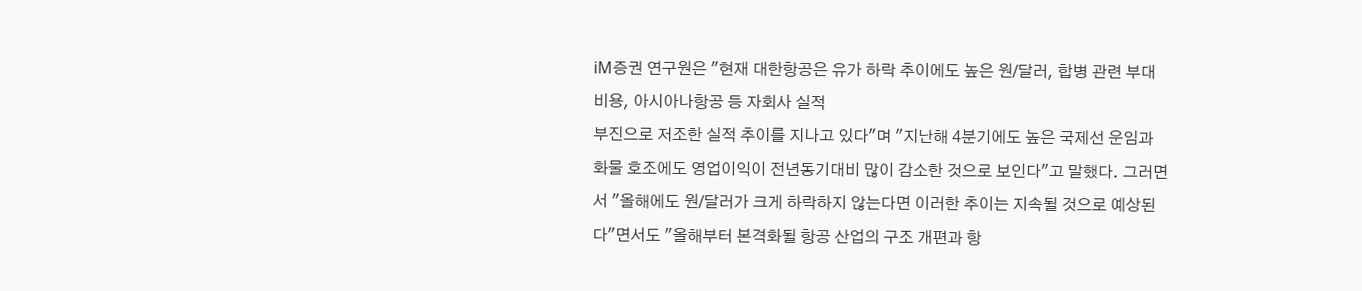iM증권 연구원은 "현재 대한항공은 유가 하락 추이에도 높은 원/달러, 합병 관련 부대 비용, 아시아나항공 등 자회사 실적
부진으로 저조한 실적 추이를 지나고 있다"며 "지난해 4분기에도 높은 국제선 운임과 화물 호조에도 영업이익이 전년동기대비 많이 감소한 것으로 보인다"고 말했다. 그러면서 "올해에도 원/달러가 크게 하락하지 않는다면 이러한 추이는 지속될 것으로 예상된다"면서도 "올해부터 본격화될 항공 산업의 구조 개편과 항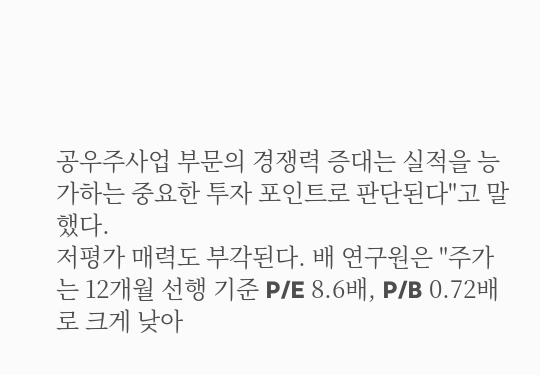공우주사업 부문의 경쟁력 증대는 실적을 능가하는 중요한 투자 포인트로 판단된다"고 말했다.
저평가 매력도 부각된다. 배 연구원은 "주가는 12개월 선행 기준 P/E 8.6배, P/B 0.72배로 크게 낮아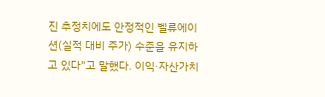진 추정치에도 안정적인 벨류에이션(실적 대비 주가) 수준을 유지하고 있다"고 말했다. 이익·자산가치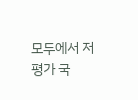모두에서 저평가 국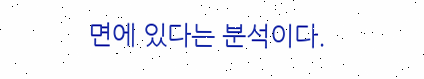면에 있다는 분석이다.